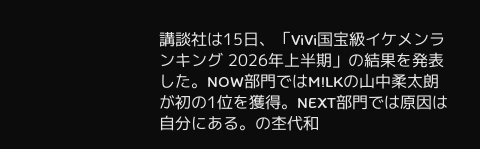講談社は15日、「ViVi国宝級イケメンランキング 2026年上半期」の結果を発表した。NOW部門ではM!LKの山中柔太朗が初の1位を獲得。NEXT部門では原因は自分にある。の杢代和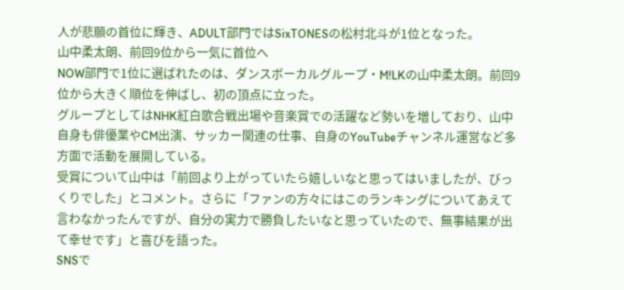人が悲願の首位に輝き、ADULT部門ではSixTONESの松村北斗が1位となった。
山中柔太朗、前回9位から一気に首位へ
NOW部門で1位に選ばれたのは、ダンスボーカルグループ・M!LKの山中柔太朗。前回9位から大きく順位を伸ばし、初の頂点に立った。
グループとしてはNHK紅白歌合戦出場や音楽賞での活躍など勢いを増しており、山中自身も俳優業やCM出演、サッカー関連の仕事、自身のYouTubeチャンネル運営など多方面で活動を展開している。
受賞について山中は「前回より上がっていたら嬉しいなと思ってはいましたが、びっくりでした」とコメント。さらに「ファンの方々にはこのランキングについてあえて言わなかったんですが、自分の実力で勝負したいなと思っていたので、無事結果が出て幸せです」と喜びを語った。
SNSで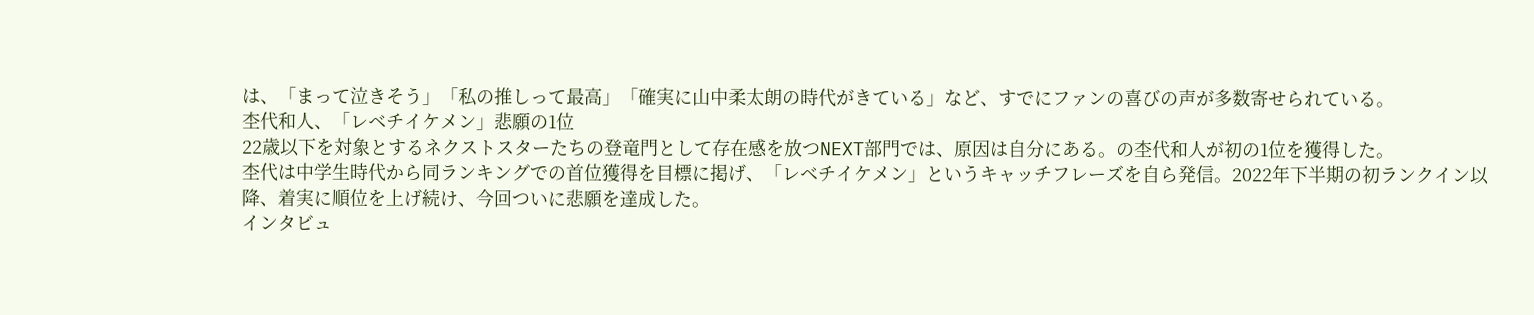は、「まって泣きそう」「私の推しって最高」「確実に山中柔太朗の時代がきている」など、すでにファンの喜びの声が多数寄せられている。
杢代和人、「レベチイケメン」悲願の1位
22歳以下を対象とするネクストスターたちの登竜門として存在感を放つNEXT部門では、原因は自分にある。の杢代和人が初の1位を獲得した。
杢代は中学生時代から同ランキングでの首位獲得を目標に掲げ、「レベチイケメン」というキャッチフレーズを自ら発信。2022年下半期の初ランクイン以降、着実に順位を上げ続け、今回ついに悲願を達成した。
インタビュ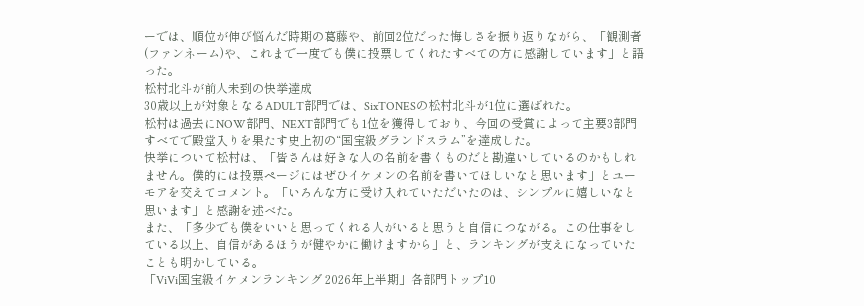ーでは、順位が伸び悩んだ時期の葛藤や、前回2位だった悔しさを振り返りながら、「観測者(ファンネーム)や、これまで一度でも僕に投票してくれたすべての方に感謝しています」と語った。
松村北斗が前人未到の快挙達成
30歳以上が対象となるADULT部門では、SixTONESの松村北斗が1位に選ばれた。
松村は過去にNOW部門、NEXT部門でも1位を獲得しており、今回の受賞によって主要3部門すべてで殿堂入りを果たす史上初の“国宝級グランドスラム”を達成した。
快挙について松村は、「皆さんは好きな人の名前を書くものだと勘違いしているのかもしれません。僕的には投票ページにはぜひイケメンの名前を書いてほしいなと思います」とユーモアを交えてコメント。「いろんな方に受け入れていただいたのは、シンプルに嬉しいなと思います」と感謝を述べた。
また、「多少でも僕をいいと思ってくれる人がいると思うと自信につながる。この仕事をしている以上、自信があるほうが健やかに働けますから」と、ランキングが支えになっていたことも明かしている。
「ViVi国宝級イケメンランキング 2026年上半期」各部門トップ10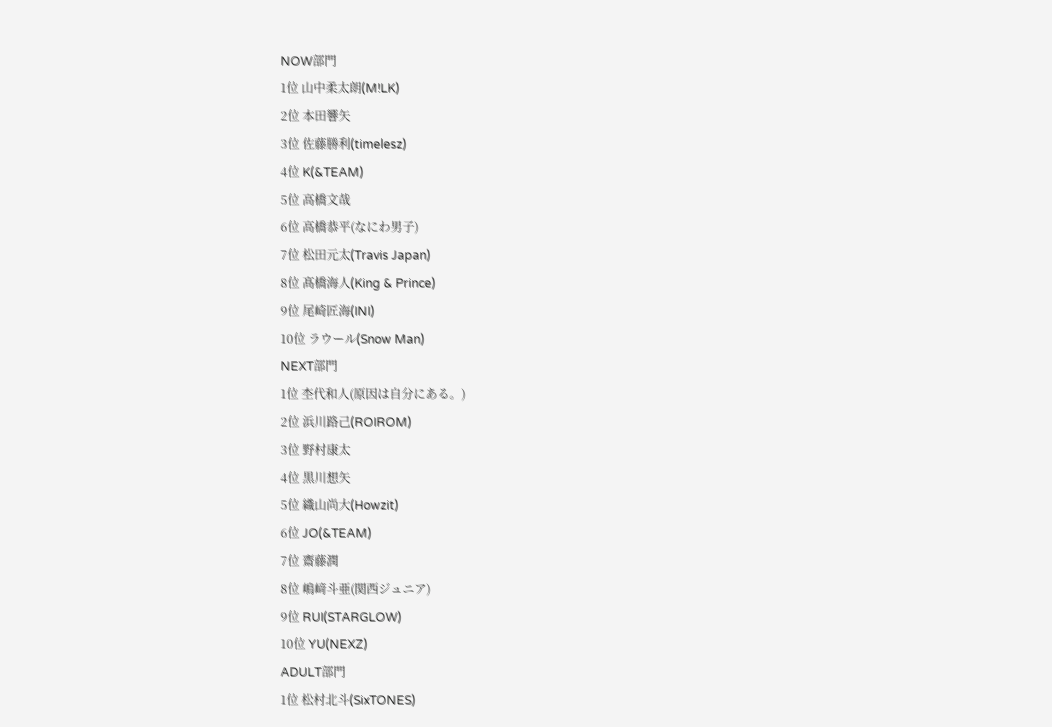NOW部門
1位 山中柔太朗(M!LK)
2位 本田響矢
3位 佐藤勝利(timelesz)
4位 K(&TEAM)
5位 高橋文哉
6位 高橋恭平(なにわ男子)
7位 松田元太(Travis Japan)
8位 髙橋海人(King & Prince)
9位 尾崎匠海(INI)
10位 ラウール(Snow Man)
NEXT部門
1位 杢代和人(原因は自分にある。)
2位 浜川路己(ROIROM)
3位 野村康太
4位 黒川想矢
5位 織山尚大(Howzit)
6位 JO(&TEAM)
7位 齋藤潤
8位 嶋﨑斗亜(関西ジュニア)
9位 RUI(STARGLOW)
10位 YU(NEXZ)
ADULT部門
1位 松村北斗(SixTONES)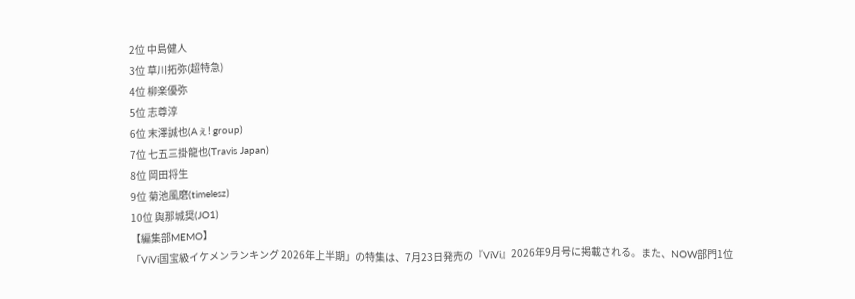2位 中島健人
3位 草川拓弥(超特急)
4位 柳楽優弥
5位 志尊淳
6位 末澤誠也(Aぇ! group)
7位 七五三掛龍也(Travis Japan)
8位 岡田将生
9位 菊池風磨(timelesz)
10位 與那城奨(JO1)
【編集部MEMO】
「ViVi国宝級イケメンランキング 2026年上半期」の特集は、7月23日発売の『ViVi』2026年9月号に掲載される。また、NOW部門1位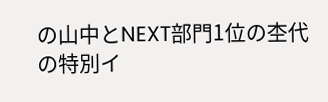の山中とNEXT部門1位の杢代の特別イ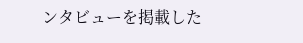ンタビューを掲載した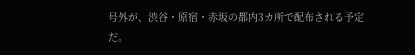号外が、渋谷・原宿・赤坂の都内3カ所で配布される予定だ。